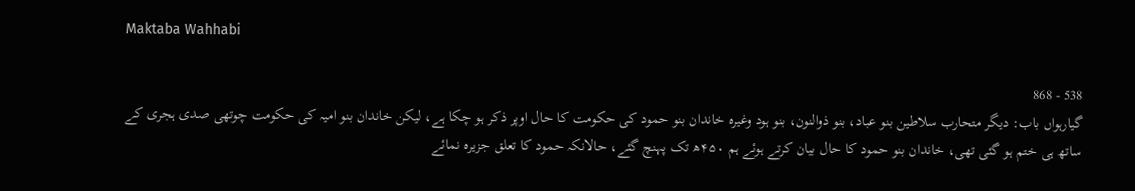Maktaba Wahhabi

538 - 868
گیارہواں باب: دیگر متحارب سلاطین بنو عباد، بنو ذوالنون، بنو ہود وغیرہ خاندان بنو حمود کی حکومت کا حال اوپر ذکر ہو چکا ہے، لیکن خاندان بنو امیہ کی حکومت چوتھی صدی ہجری کے ساتھ ہی ختم ہو گئی تھی، خاندان بنو حمود کا حال بیان کرتے ہوئے ہم ۴۵۰ھ تک پہنچ گئے، حالانکہ حمود کا تعلق جزیرہ نمائے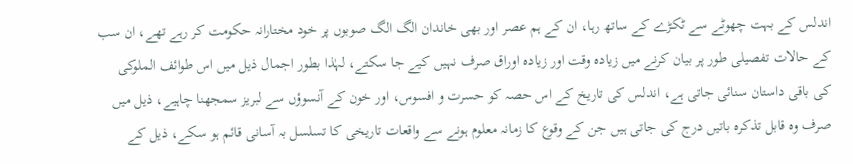اندلس کے بہت چھوٹے سے ٹکڑے کے ساتھ رہا، ان کے ہم عصر اور بھی خاندان الگ الگ صوبوں پر خود مختارانہ حکومت کر رہے تھے، ان سب کے حالات تفصیلی طور پر بیان کرنے میں زیادہ وقت اور زیادہ اوراق صرف نہیں کیے جا سکتے، لہٰذا بطور اجمال ذیل میں اس طوائف الملوکی کی باقی داستان سنائی جاتی ہے، اندلس کی تاریخ کے اس حصہ کو حسرت و افسوس، اور خون کے آنسوؤں سے لبریز سمجھنا چاہیے، ذیل میں صرف وہ قابل تذکرہ باتیں درج کی جاتی ہیں جن کے وقوع کا زمانہ معلوم ہونے سے واقعات تاریخی کا تسلسل بہ آسانی قائم ہو سکے، ذیل کے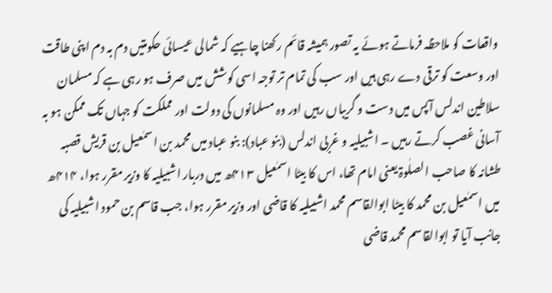واقعات کو ملاحظہ فرماتے ہوئے یہ تصور ہمیشہ قائم رکھنا چاہیے کہ شمالی عیسائی حکومتیں دم بہ دم اپنی طاقت اور وسعت کو ترقی دے رہی ہیں اور سب کی تمام تر توجہ اسی کوشش میں صرف ہو رہی ہے کہ مسلمان سلاطین اندلس آپس میں دست و گریباں رہیں اور وہ مسلمانوں کی دولت اور مملکت کو جہاں تک ممکن ہو بہ آسانی غصب کرتے رہیں ۔ اشبیلیہ و غربی اندلس (بنو عباد): بنو عباد میں محمد بن اسمٰعیل بن قریش قصبہ طشانہ کا صاحب الصلٰوۃ یعنی امام تھا، اس کا بیٹا اسمٰعیل ۴۱۳ھ میں دربار اشبیلیہ کا وزیر مقرر ہوا، ۴۱۴ھ میں اسمٰعیل بن محمد کا بیٹا ابوالقاسم محمد اشبیلیہ کا قاضی اور وزیر مقرر ہوا، جب قاسم بن حمود اشبیلیہ کی جانب آیا تو ابوالقاسم محمد قاضی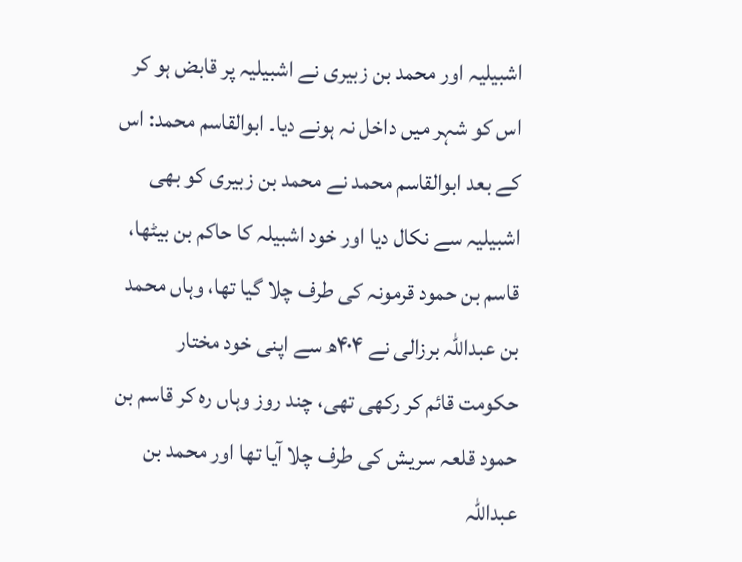اشبیلیہ اور محمد بن زبیری نے اشبیلیہ پر قابض ہو کر اس کو شہر میں داخل نہ ہونے دیا۔ ابوالقاسم محمد: اس کے بعد ابوالقاسم محمد نے محمد بن زبیری کو بھی اشبیلیہ سے نکال دیا اور خود اشبیلہ کا حاکم بن بیٹھا، قاسم بن حمود قرمونہ کی طرف چلا گیا تھا، وہاں محمد بن عبداللہ برزالی نے ۴۰۴ھ سے اپنی خود مختار حکومت قائم کر رکھی تھی، چند روز وہاں رہ کر قاسم بن حمود قلعہ سریش کی طرف چلا آیا تھا اور محمد بن عبداللہ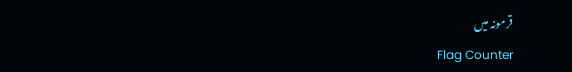قرمونہ میں
Flag Counter